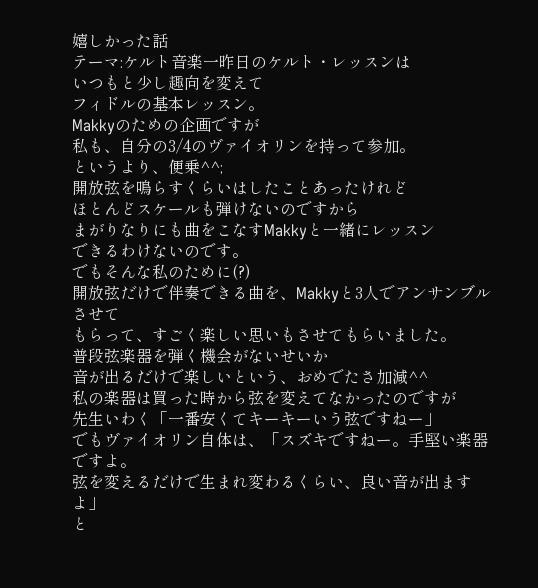嬉しかった話
テーマ:ケルト音楽一昨日のケルト・レッスンは
いつもと少し趣向を変えて
フィドルの基本レッスン。
Makkyのための企画ですが
私も、自分の3/4のヴァイオリンを持って参加。
というより、便乗^^;
開放弦を鳴らすくらいはしたことあったけれど
ほとんどスケールも弾けないのですから
まがりなりにも曲をこなすMakkyと一緒にレッスン
できるわけないのです。
でもそんな私のために(?)
開放弦だけで伴奏できる曲を、Makkyと3人でアンサンブルさせて
もらって、すごく楽しい思いもさせてもらいました。
普段弦楽器を弾く機会がないせいか
音が出るだけで楽しいという、おめでたさ加減^^
私の楽器は買った時から弦を変えてなかったのですが
先生いわく「一番安くてキーキーいう弦ですねー」
でもヴァイオリン自体は、「スズキですねー。手堅い楽器ですよ。
弦を変えるだけで生まれ変わるくらい、良い音が出ますよ」
と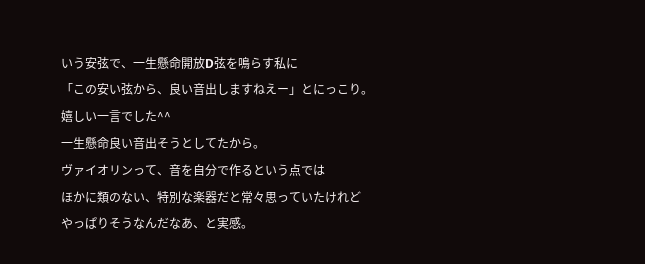いう安弦で、一生懸命開放D弦を鳴らす私に
「この安い弦から、良い音出しますねえー」とにっこり。
嬉しい一言でした^^
一生懸命良い音出そうとしてたから。
ヴァイオリンって、音を自分で作るという点では
ほかに類のない、特別な楽器だと常々思っていたけれど
やっぱりそうなんだなあ、と実感。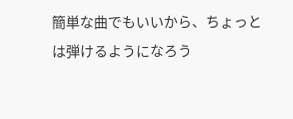簡単な曲でもいいから、ちょっとは弾けるようになろう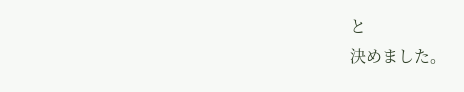と
決めました。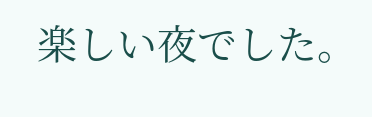楽しい夜でした。